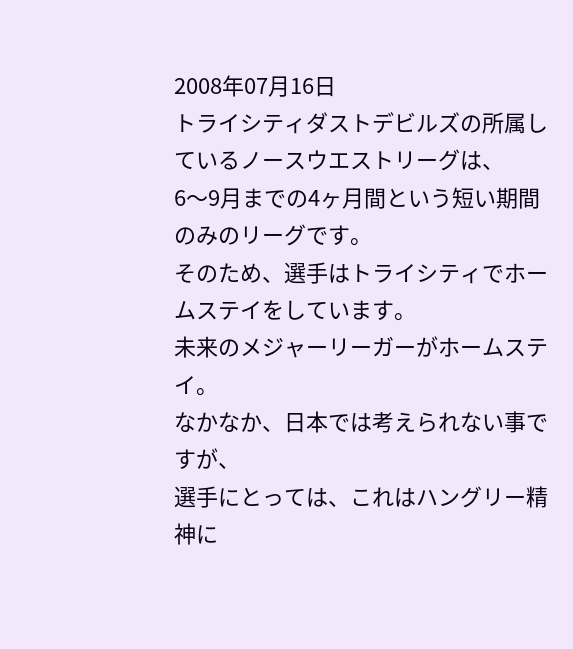2008年07月16日
トライシティダストデビルズの所属しているノースウエストリーグは、
6〜9月までの4ヶ月間という短い期間のみのリーグです。
そのため、選手はトライシティでホームステイをしています。
未来のメジャーリーガーがホームステイ。
なかなか、日本では考えられない事ですが、
選手にとっては、これはハングリー精神に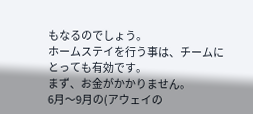もなるのでしょう。
ホームステイを行う事は、チームにとっても有効です。
まず、お金がかかりません。
6月〜9月の(アウェイの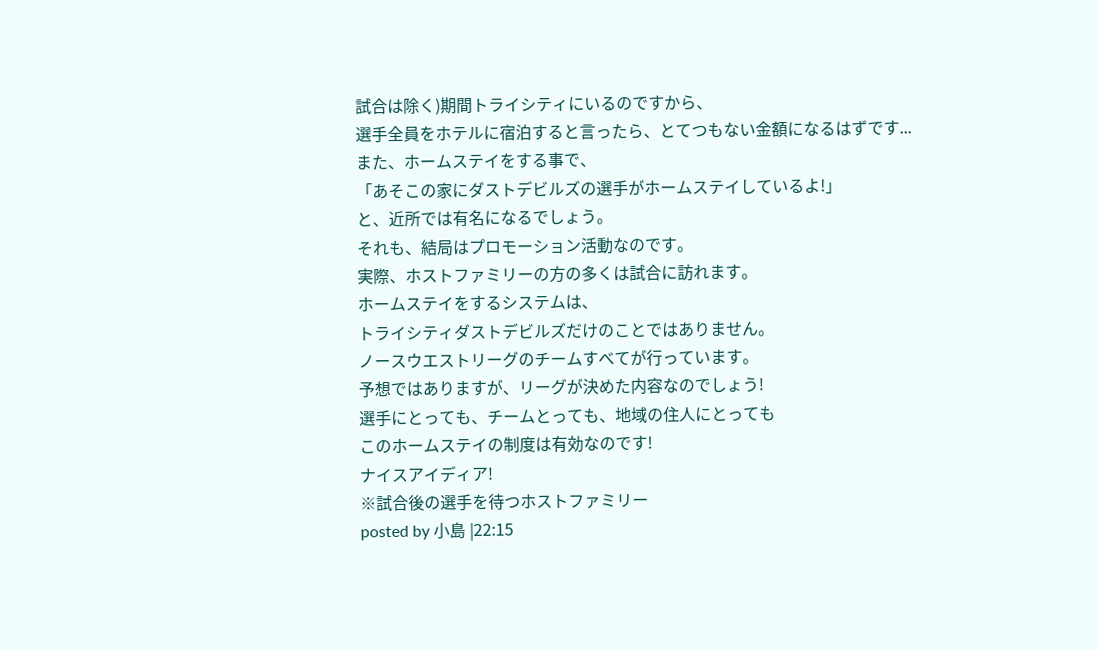試合は除く)期間トライシティにいるのですから、
選手全員をホテルに宿泊すると言ったら、とてつもない金額になるはずです...
また、ホームステイをする事で、
「あそこの家にダストデビルズの選手がホームステイしているよ!」
と、近所では有名になるでしょう。
それも、結局はプロモーション活動なのです。
実際、ホストファミリーの方の多くは試合に訪れます。
ホームステイをするシステムは、
トライシティダストデビルズだけのことではありません。
ノースウエストリーグのチームすべてが行っています。
予想ではありますが、リーグが決めた内容なのでしょう!
選手にとっても、チームとっても、地域の住人にとっても
このホームステイの制度は有効なのです!
ナイスアイディア!
※試合後の選手を待つホストファミリー
posted by 小島 |22:15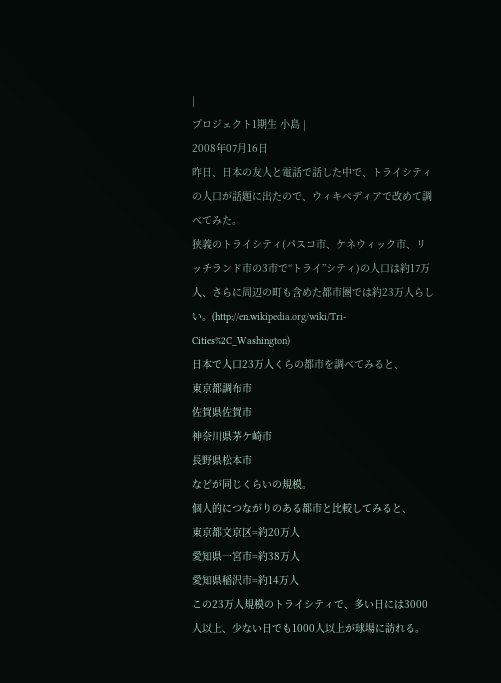|
プロジェクト1期生 小島 |
2008年07月16日
昨日、日本の友人と電話で話した中で、トライシティの人口が話題に出たので、ウィキペディアで改めて調べてみた。
狭義のトライシティ(パスコ市、ケネウィック市、リッチランド市の3市で“トライ”シティ)の人口は約17万人、さらに周辺の町も含めた都市圏では約23万人らしい。(http://en.wikipedia.org/wiki/Tri-Cities%2C_Washington)
日本で人口23万人くらの都市を調べてみると、
東京都調布市
佐賀県佐賀市
神奈川県茅ケ崎市
長野県松本市
などが同じくらいの規模。
個人的につながりのある都市と比較してみると、
東京都文京区=約20万人
愛知県一宮市=約38万人
愛知県稲沢市=約14万人
この23万人規模のトライシティで、多い日には3000人以上、少ない日でも1000人以上が球場に訪れる。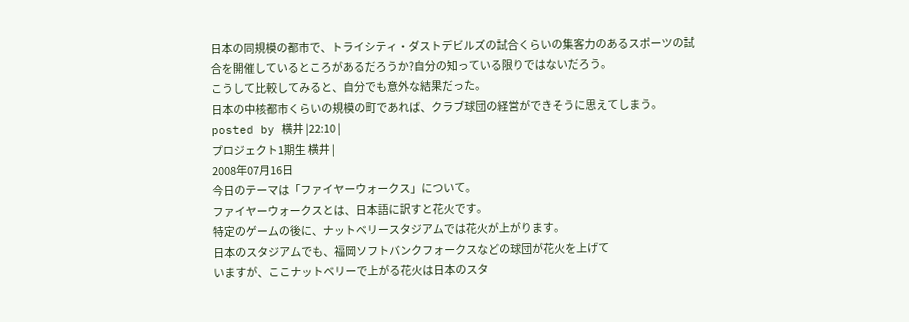日本の同規模の都市で、トライシティ・ダストデビルズの試合くらいの集客力のあるスポーツの試合を開催しているところがあるだろうか?自分の知っている限りではないだろう。
こうして比較してみると、自分でも意外な結果だった。
日本の中核都市くらいの規模の町であれば、クラブ球団の経営ができそうに思えてしまう。
posted by 横井 |22:10 |
プロジェクト1期生 横井 |
2008年07月16日
今日のテーマは「ファイヤーウォークス」について。
ファイヤーウォークスとは、日本語に訳すと花火です。
特定のゲームの後に、ナットベリースタジアムでは花火が上がります。
日本のスタジアムでも、福岡ソフトバンクフォークスなどの球団が花火を上げて
いますが、ここナットベリーで上がる花火は日本のスタ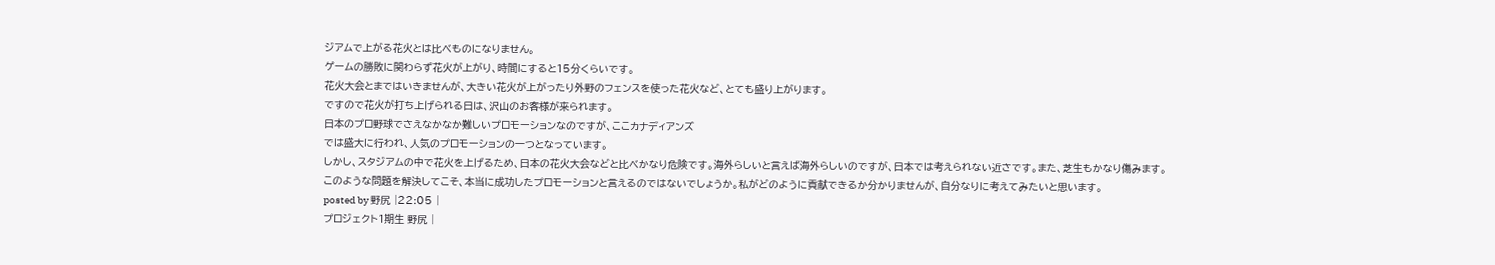ジアムで上がる花火とは比べものになりません。
ゲームの勝敗に関わらず花火が上がり、時間にすると15分くらいです。
花火大会とまではいきませんが、大きい花火が上がったり外野のフェンスを使った花火など、とても盛り上がります。
ですので花火が打ち上げられる日は、沢山のお客様が来られます。
日本のプロ野球でさえなかなか難しいプロモーションなのですが、ここカナディアンズ
では盛大に行われ、人気のプロモーションの一つとなっています。
しかし、スタジアムの中で花火を上げるため、日本の花火大会などと比べかなり危険です。海外らしいと言えば海外らしいのですが、日本では考えられない近さです。また、芝生もかなり傷みます。
このような問題を解決してこそ、本当に成功したプロモーションと言えるのではないでしょうか。私がどのように貢献できるか分かりませんが、自分なりに考えてみたいと思います。
posted by 野尻 |22:05 |
プロジェクト1期生 野尻 |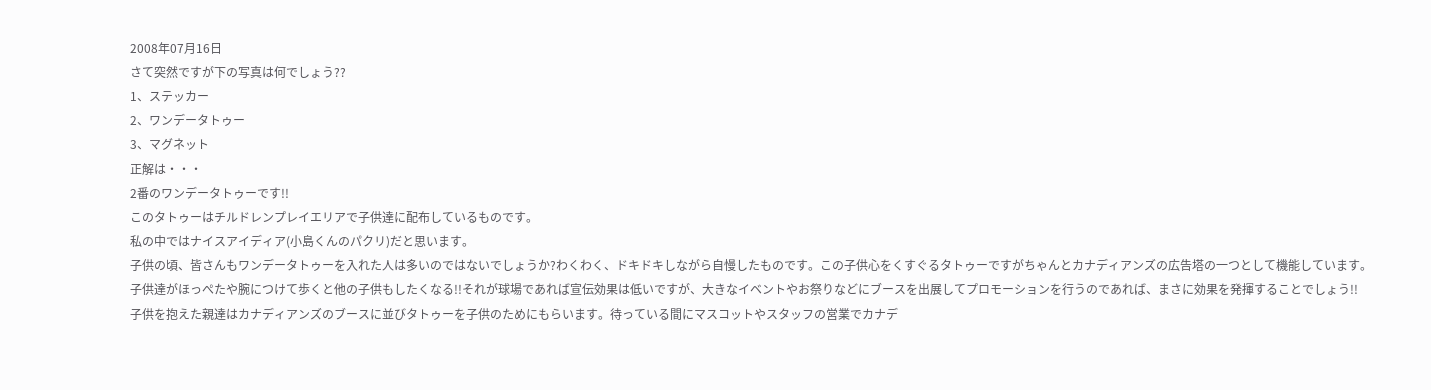2008年07月16日
さて突然ですが下の写真は何でしょう??
1、ステッカー
2、ワンデータトゥー
3、マグネット
正解は・・・
2番のワンデータトゥーです!!
このタトゥーはチルドレンプレイエリアで子供達に配布しているものです。
私の中ではナイスアイディア(小島くんのパクリ)だと思います。
子供の頃、皆さんもワンデータトゥーを入れた人は多いのではないでしょうか?わくわく、ドキドキしながら自慢したものです。この子供心をくすぐるタトゥーですがちゃんとカナディアンズの広告塔の一つとして機能しています。
子供達がほっぺたや腕につけて歩くと他の子供もしたくなる!!それが球場であれば宣伝効果は低いですが、大きなイベントやお祭りなどにブースを出展してプロモーションを行うのであれば、まさに効果を発揮することでしょう!!
子供を抱えた親達はカナディアンズのブースに並びタトゥーを子供のためにもらいます。待っている間にマスコットやスタッフの営業でカナデ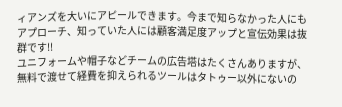ィアンズを大いにアピールできます。今まで知らなかった人にもアプローチ、知っていた人には顧客満足度アップと宣伝効果は抜群です!!
ユニフォームや帽子などチームの広告塔はたくさんありますが、無料で渡せて経費を抑えられるツールはタトゥー以外にないの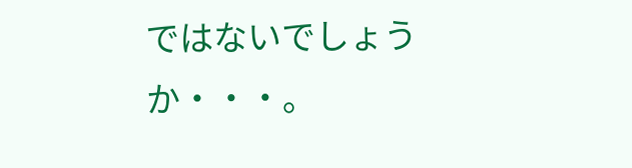ではないでしょうか・・・。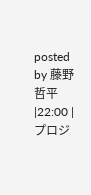posted by 藤野 哲平 |22:00 |
プロジ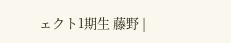ェクト1期生 藤野 |